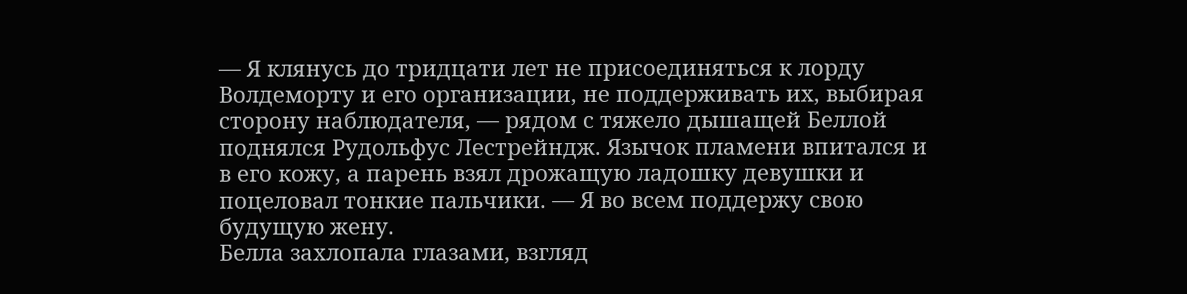— Я клянусь до тридцати лет не присоединяться к лорду Волдеморту и его организации, не поддерживать их, выбирая сторону наблюдателя, — рядом с тяжело дышащей Беллой поднялся Рудольфус Лестрейндж. Язычок пламени впитался и в его кожу, а парень взял дрожащую ладошку девушки и поцеловал тонкие пальчики. — Я во всем поддержу свою будущую жену.
Белла захлопала глазами, взгляд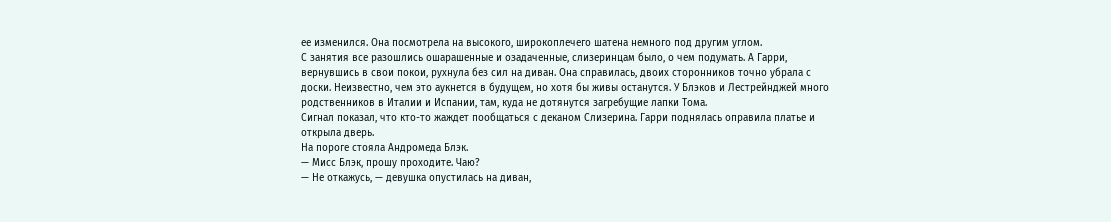ее изменился. Она посмотрела на высокого, широкоплечего шатена немного под другим углом.
С занятия все разошлись ошарашенные и озадаченные, слизеринцам было, о чем подумать. А Гарри, вернувшись в свои покои, рухнула без сил на диван. Она справилась, двоих сторонников точно убрала с доски. Неизвестно, чем это аукнется в будущем, но хотя бы живы останутся. У Блэков и Лестрейнджей много родственников в Италии и Испании, там, куда не дотянутся загребущие лапки Тома.
Сигнал показал, что кто-то жаждет пообщаться с деканом Слизерина. Гарри поднялась оправила платье и открыла дверь.
На пороге стояла Андромеда Блэк.
— Мисс Блэк, прошу проходите. Чаю?
— Не откажусь, — девушка опустилась на диван,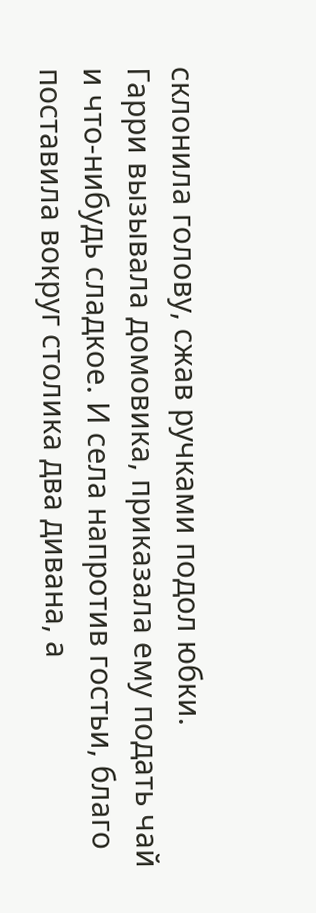склонила голову, сжав ручками подол юбки.
Гарри вызывала домовика, приказала ему подать чай и что-нибудь сладкое. И села напротив гостьи, благо поставила вокруг столика два дивана, а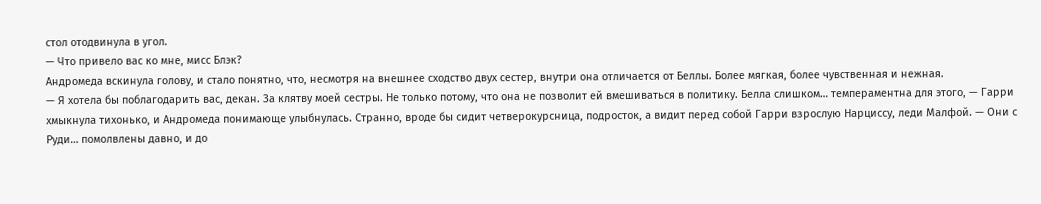стол отодвинула в угол.
— Что привело вас ко мне, мисс Блэк?
Андромеда вскинула голову, и стало понятно, что, несмотря на внешнее сходство двух сестер, внутри она отличается от Беллы. Более мягкая, более чувственная и нежная.
— Я хотела бы поблагодарить вас, декан. За клятву моей сестры. Не только потому, что она не позволит ей вмешиваться в политику. Белла слишком… темпераментна для этого, — Гарри хмыкнула тихонько, и Андромеда понимающе улыбнулась. Странно, вроде бы сидит четверокурсница, подросток, а видит перед собой Гарри взрослую Нарциссу, леди Малфой. — Они с Руди… помолвлены давно, и до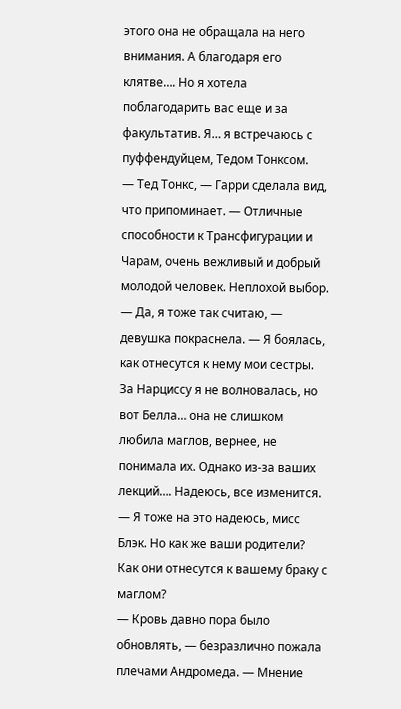этого она не обращала на него внимания. А благодаря его клятве…. Но я хотела поблагодарить вас еще и за факультатив. Я… я встречаюсь с пуффендуйцем, Тедом Тонксом.
— Тед Тонкс, — Гарри сделала вид, что припоминает. — Отличные способности к Трансфигурации и Чарам, очень вежливый и добрый молодой человек. Неплохой выбор.
— Да, я тоже так считаю, — девушка покраснела. — Я боялась, как отнесутся к нему мои сестры. За Нарциссу я не волновалась, но вот Белла… она не слишком любила маглов, вернее, не понимала их. Однако из-за ваших лекций…. Надеюсь, все изменится.
— Я тоже на это надеюсь, мисс Блэк. Но как же ваши родители? Как они отнесутся к вашему браку с маглом?
— Кровь давно пора было обновлять, — безразлично пожала плечами Андромеда. — Мнение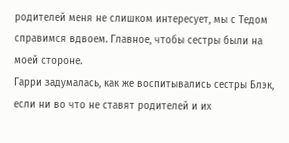родителей меня не слишком интересует, мы с Тедом справимся вдвоем. Главное, чтобы сестры были на моей стороне.
Гарри задумалась, как же воспитывались сестры Блэк, если ни во что не ставят родителей и их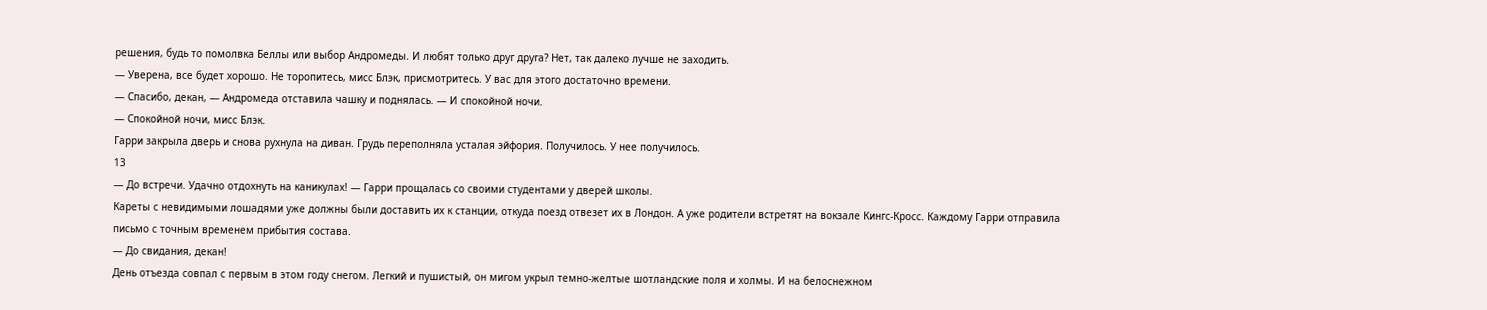решения, будь то помолвка Беллы или выбор Андромеды. И любят только друг друга? Нет, так далеко лучше не заходить.
— Уверена, все будет хорошо. Не торопитесь, мисс Блэк, присмотритесь. У вас для этого достаточно времени.
— Спасибо, декан, — Андромеда отставила чашку и поднялась. — И спокойной ночи.
— Спокойной ночи, мисс Блэк.
Гарри закрыла дверь и снова рухнула на диван. Грудь переполняла усталая эйфория. Получилось. У нее получилось.
13
— До встречи. Удачно отдохнуть на каникулах! — Гарри прощалась со своими студентами у дверей школы.
Кареты с невидимыми лошадями уже должны были доставить их к станции, откуда поезд отвезет их в Лондон. А уже родители встретят на вокзале Кингс-Кросс. Каждому Гарри отправила письмо с точным временем прибытия состава.
— До свидания, декан!
День отъезда совпал с первым в этом году снегом. Легкий и пушистый, он мигом укрыл темно-желтые шотландские поля и холмы. И на белоснежном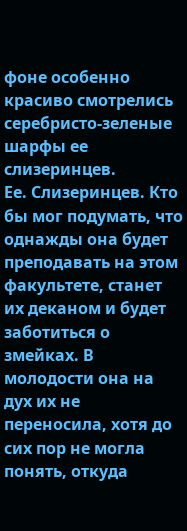фоне особенно красиво смотрелись серебристо-зеленые шарфы ее слизеринцев.
Ее. Слизеринцев. Кто бы мог подумать, что однажды она будет преподавать на этом факультете, станет их деканом и будет заботиться о змейках. В молодости она на дух их не переносила, хотя до сих пор не могла понять, откуда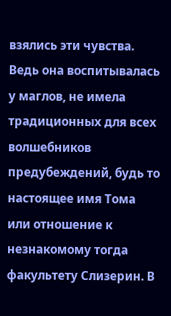взялись эти чувства. Ведь она воспитывалась у маглов, не имела традиционных для всех волшебников предубеждений, будь то настоящее имя Тома или отношение к незнакомому тогда факультету Слизерин. В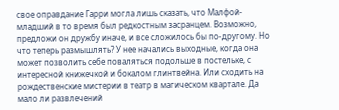свое оправдание Гарри могла лишь сказать, что Малфой-младший в то время был редкостным засранцем. Возможно, предложи он дружбу иначе, и все сложилось бы по-другому. Но что теперь размышлять? У нее начались выходные, когда она может позволить себе поваляться подольше в постельке, с интересной книжечкой и бокалом глинтвейна. Или сходить на рождественские мистерии в театр в магическом квартале. Да мало ли развлечений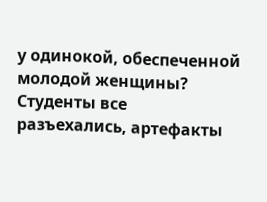у одинокой, обеспеченной молодой женщины? Студенты все разъехались, артефакты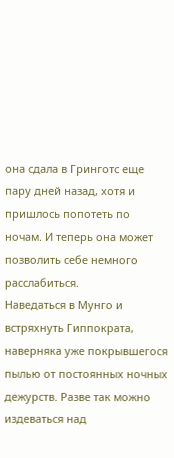она сдала в Гринготс еще пару дней назад, хотя и пришлось попотеть по ночам. И теперь она может позволить себе немного расслабиться.
Наведаться в Мунго и встряхнуть Гиппократа, наверняка уже покрывшегося пылью от постоянных ночных дежурств. Разве так можно издеваться над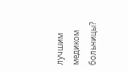лучшим медиком больницы?